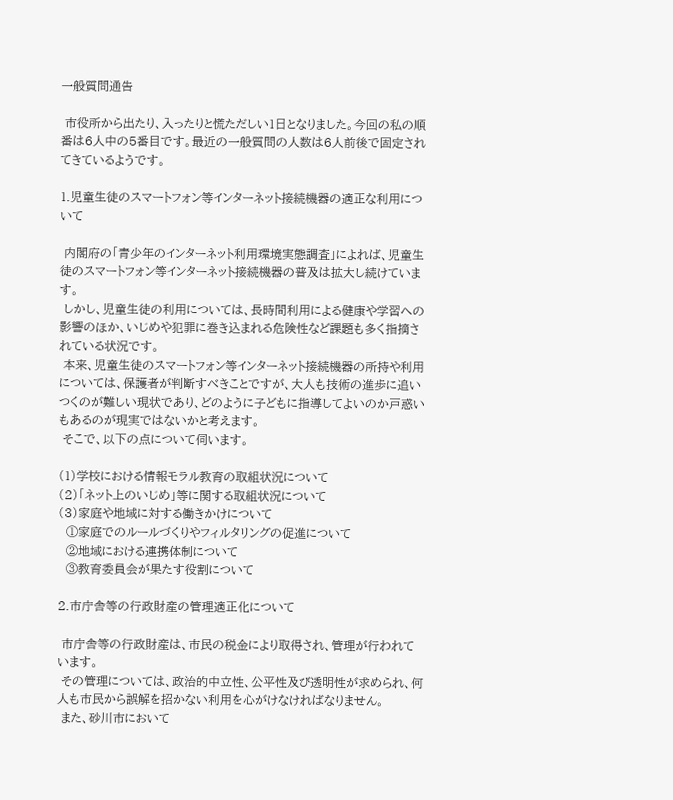一般質問通告

 市役所から出たり、入ったりと慌ただしい1日となりました。今回の私の順番は6人中の5番目です。最近の一般質問の人数は6人前後で固定されてきているようです。

1.児童生徒のスマートフォン等インターネット接続機器の適正な利用について

 内閣府の「青少年のインターネット利用環境実態調査」によれば、児童生徒のスマートフォン等インターネット接続機器の普及は拡大し続けています。
 しかし、児童生徒の利用については、長時間利用による健康や学習への影響のほか、いじめや犯罪に巻き込まれる危険性など課題も多く指摘されている状況です。
 本来、児童生徒のスマートフォン等インターネット接続機器の所持や利用については、保護者が判断すべきことですが、大人も技術の進歩に追いつくのが難しい現状であり、どのように子どもに指導してよいのか戸惑いもあるのが現実ではないかと考えます。
 そこで、以下の点について伺います。

(1)学校における情報モラル教育の取組状況について
(2)「ネット上のいじめ」等に関する取組状況について
(3)家庭や地域に対する働きかけについて
  ①家庭でのルールづくりやフィルタリングの促進について
  ②地域における連携体制について
  ③教育委員会が果たす役割について

2.市庁舎等の行政財産の管理適正化について

 市庁舎等の行政財産は、市民の税金により取得され、管理が行われています。
 その管理については、政治的中立性、公平性及び透明性が求められ、何人も市民から誤解を招かない利用を心がけなければなりません。
 また、砂川市において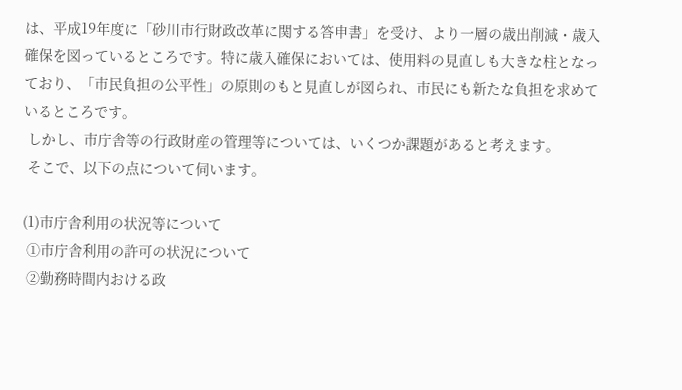は、平成19年度に「砂川市行財政改革に関する答申書」を受け、より一層の歳出削減・歳入確保を図っているところです。特に歳入確保においては、使用料の見直しも大きな柱となっており、「市民負担の公平性」の原則のもと見直しが図られ、市民にも新たな負担を求めているところです。
 しかし、市庁舎等の行政財産の管理等については、いくつか課題があると考えます。
 そこで、以下の点について伺います。

(1)市庁舎利用の状況等について
 ①市庁舎利用の許可の状況について
 ②勤務時間内おける政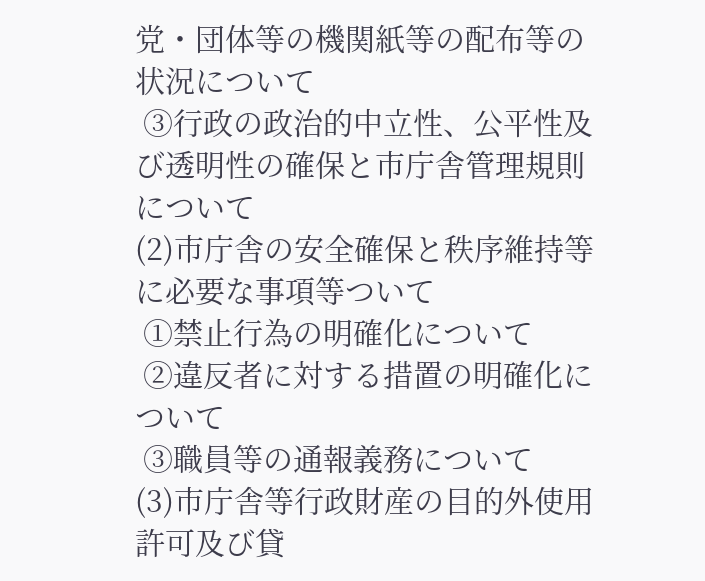党・団体等の機関紙等の配布等の状況について
 ③行政の政治的中立性、公平性及び透明性の確保と市庁舎管理規則について
(2)市庁舎の安全確保と秩序維持等に必要な事項等ついて
 ①禁止行為の明確化について
 ②違反者に対する措置の明確化について
 ③職員等の通報義務について
(3)市庁舎等行政財産の目的外使用許可及び貸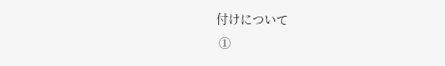付けについて
 ①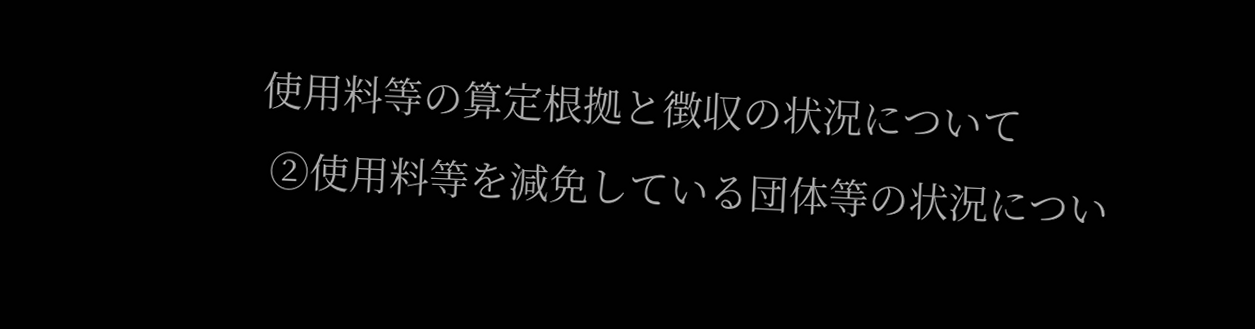使用料等の算定根拠と徴収の状況について
 ②使用料等を減免している団体等の状況につい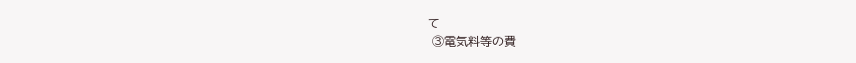て
 ③電気料等の費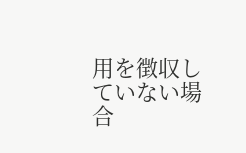用を徴収していない場合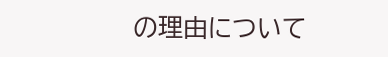の理由について